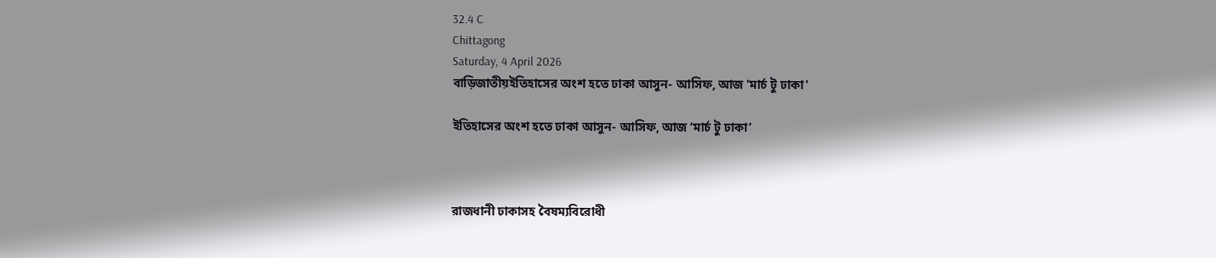32.4 C
Chittagong
Saturday, 4 April 2026
বাড়িজাতীয়ইতিহাসের অংশ হতে ঢাকা আসুন- আসিফ, আজ 'মার্চ টু ঢাকা'

ইতিহাসের অংশ হতে ঢাকা আসুন- আসিফ, আজ ‘মার্চ টু ঢাকা’



রাজধানী ঢাকাসহ বৈষম্যবিরোধী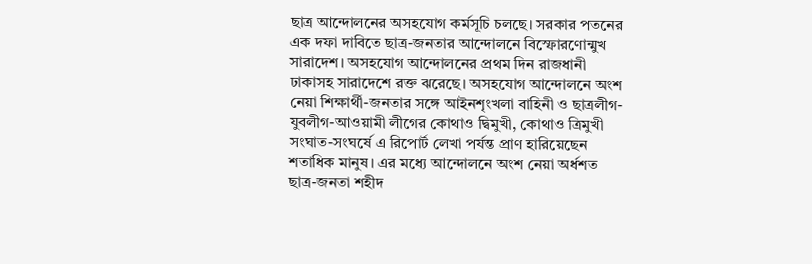ছাত্র আন্দোলনের অসহযোগ কর্মসূচি চলছে। সরকার পতনের এক দফা দাবিতে ছাত্র-জনতার আন্দোলনে বিস্ফোরণোন্মুখ সারাদেশ। অসহযোগ আন্দোলনের প্রথম দিন রাজধানী ঢাকাসহ সারাদেশে রক্ত ঝরেছে। অসহযোগ আন্দোলনে অংশ নেয়া শিক্ষার্থী-জনতার সঙ্গে আইনশৃংখলা বাহিনী ও ছাত্রলীগ-যুবলীগ-আওয়ামী লীগের কোথাও দ্বিমুখী, কোথাও ত্রিমুখী সংঘাত-সংঘর্ষে এ রিপোর্ট লেখা পর্যন্ত প্রাণ হারিয়েছেন শতাধিক মানুষ। এর মধ্যে আন্দোলনে অংশ নেয়া অর্ধশত ছাত্র-জনতা শহীদ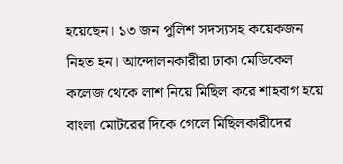হয়েছেন। ১৩ জন পুলিশ সদস্যসহ কয়েকজন নিহত হন। আন্দোলনকারীরা ঢাকা মেডিকেল কলেজ থেকে লাশ নিয়ে মিছিল করে শাহবাগ হয়ে বাংলা মোটরের দিকে গেলে মিছিলকারীদের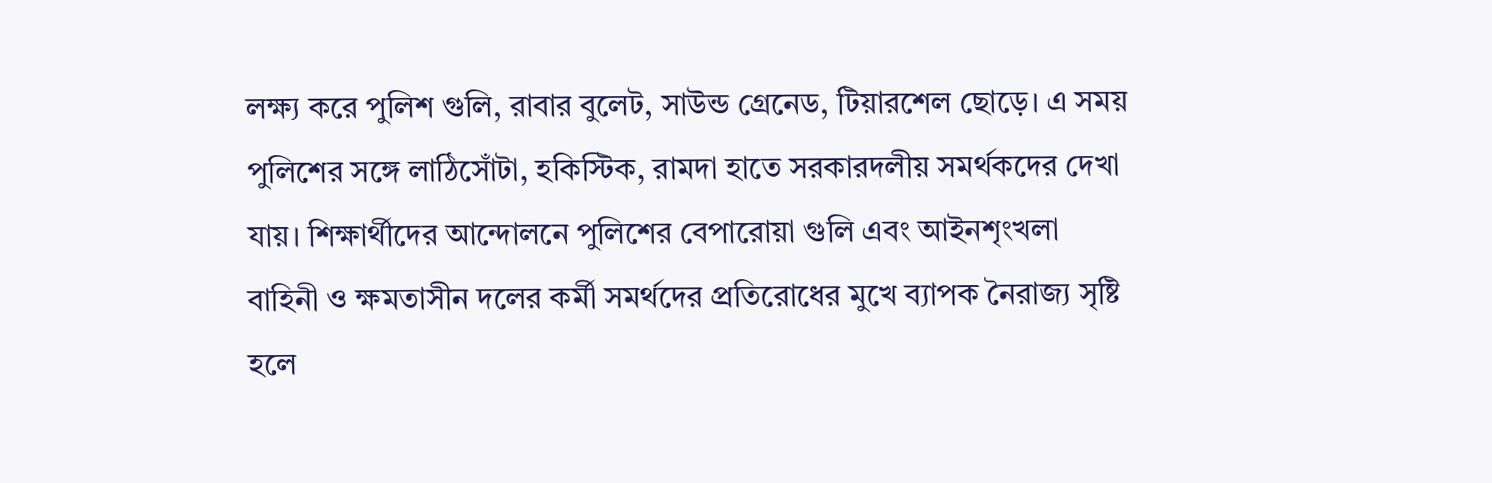লক্ষ্য করে পুলিশ গুলি, রাবার বুলেট, সাউন্ড গ্রেনেড, টিয়ারশেল ছোড়ে। এ সময় পুলিশের সঙ্গে লাঠিসোঁটা, হকিস্টিক, রামদা হাতে সরকারদলীয় সমর্থকদের দেখা যায়। শিক্ষার্থীদের আন্দোলনে পুলিশের বেপারোয়া গুলি এবং আইনশৃংখলা বাহিনী ও ক্ষমতাসীন দলের কর্মী সমর্থদের প্রতিরোধের মুখে ব্যাপক নৈরাজ্য সৃষ্টি হলে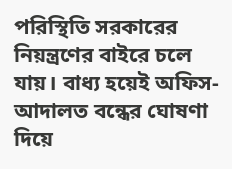পরিস্থিতি সরকারের নিয়ন্ত্রণের বাইরে চলে যায়। বাধ্য হয়েই অফিস-আদালত বন্ধের ঘোষণা দিয়ে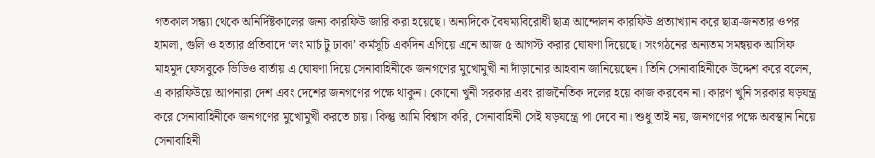গতকাল সন্ধ্যা থেকে অনির্দিষ্টকালের জন্য কারফিউ জারি করা হয়েছে। অন্যদিকে বৈষম্যবিরোধী ছাত্র আন্দোলন কারফিউ প্রত্যাখ্যান করে ছাত্র-জনতার ওপর হামলা, গুলি ও হত্যার প্রতিবাদে ‘লং মার্চ টু ঢাকা’ কর্মসূচি একদিন এগিয়ে এনে আজ ৫ আগস্ট করার ঘোষণা দিয়েছে। সংগঠনের অন্যতম সমন্বয়ক আসিফ মাহমুদ ফেসবুকে ভিডিও বার্তায় এ ঘোষণা দিয়ে সেনাবাহিনীকে জনগণের মুখোমুখী না দাঁড়ানোর আহবান জানিয়েছেন। তিনি সেনাবাহিনীকে উদ্দেশ করে বলেন, এ কারফিউয়ে আপনারা দেশ এবং দেশের জনগণের পক্ষে থাকুন। কোনো খুনী সরকার এবং রাজনৈতিক দলের হয়ে কাজ করবেন না। কারণ খুনি সরকার ষড়যন্ত্র করে সেনাবাহিনীকে জনগণের মুখোমুখী করতে চায়। কিন্তু আমি বিশ্বাস করি, সেনাবাহিনী সেই ষড়যন্ত্রে পা দেবে না। শুধু তাই নয়, জনগণের পক্ষে অবস্থান নিয়ে সেনাবাহিনী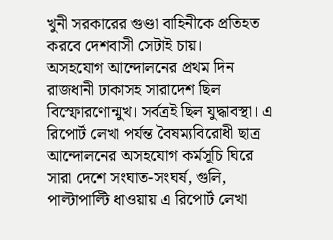খুনী সরকারের গুণ্ডা বাহিনীকে প্রতিহত করবে দেশবাসী সেটাই চায়।
অসহযোগ আন্দোলনের প্রথম দিন রাজধানী ঢাকাসহ সারাদেশ ছিল বিস্ফোরণোন্মুখ। সর্বত্রই ছিল যুদ্ধাবস্থা। এ রিপোর্ট লেখা পর্যন্ত বৈষম্যবিরোধী ছাত্র আন্দোলনের অসহযোগ কর্মসূচি ঘিরে সারা দেশে সংঘাত-সংঘর্ষ, গুলি, পাল্টাপাল্টি ধাওয়ায় এ রিপোর্ট লেখা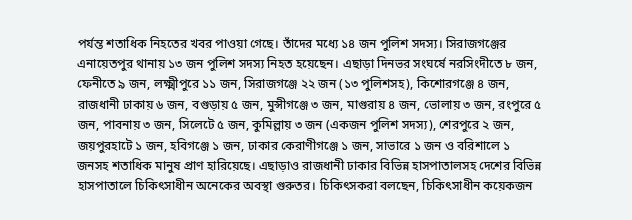পর্যন্ত শতাধিক নিহতের খবর পাওয়া গেছে। তাঁদের মধ্যে ১৪ জন পুলিশ সদস্য। সিরাজগঞ্জের এনায়েতপুর থানায় ১৩ জন পুলিশ সদস্য নিহত হয়েছেন। এছাড়া দিনভর সংঘর্ষে নরসিংদীতে ৮ জন, ফেনীতে ৯ জন, লক্ষ্মীপুরে ১১ জন, সিরাজগঞ্জে ২২ জন (১৩ পুলিশসহ), কিশোরগঞ্জে ৪ জন, রাজধানী ঢাকায় ৬ জন, বগুড়ায় ৫ জন, মুন্সীগঞ্জে ৩ জন, মাগুরায় ৪ জন, ভোলায় ৩ জন, রংপুরে ৫ জন, পাবনায় ৩ জন, সিলেটে ৫ জন, কুমিল্লায় ৩ জন (একজন পুলিশ সদস্য), শেরপুরে ২ জন, জয়পুরহাটে ১ জন, হবিগঞ্জে ১ জন, ঢাকার কেরাণীগঞ্জে ১ জন, সাভারে ১ জন ও বরিশালে ১ জনসহ শতাধিক মানুষ প্রাণ হারিয়েছে। এছাড়াও রাজধানী ঢাকার বিভিন্ন হাসপাতালসহ দেশের বিভিন্ন হাসপাতালে চিকিৎসাধীন অনেকের অবস্থা গুরুতর। চিকিৎসকরা বলছেন, চিকিৎসাধীন কয়েকজন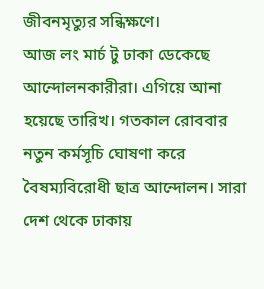জীবনমৃত্যুর সন্ধিক্ষণে।
আজ লং মার্চ টু ঢাকা ডেকেছে আন্দোলনকারীরা। এগিয়ে আনা হয়েছে তারিখ। গতকাল রোববার নতুন কর্মসূচি ঘোষণা করে বৈষম্যবিরোধী ছাত্র আন্দোলন। সারা দেশ থেকে ঢাকায়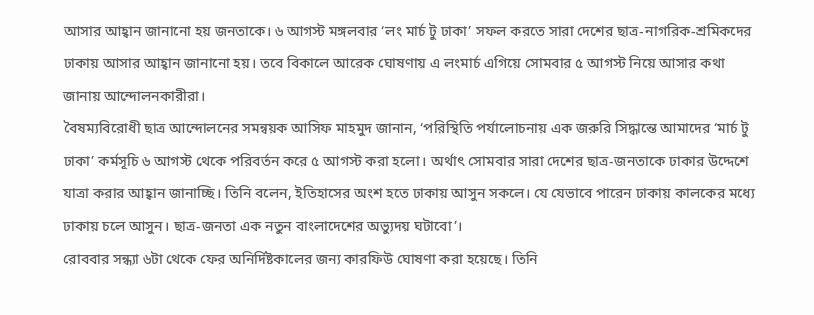আসার আহ্বান জানানো হয় জনতাকে। ৬ আগস্ট মঙ্গলবার ‘লং মার্চ টু ঢাকা’ সফল করতে সারা দেশের ছাত্র-নাগরিক-শ্রমিকদের ঢাকায় আসার আহ্বান জানানো হয়। তবে বিকালে আরেক ঘোষণায় এ লংমার্চ এগিয়ে সোমবার ৫ আগস্ট নিয়ে আসার কথা জানায় আন্দোলনকারীরা।
বৈষম্যবিরোধী ছাত্র আন্দোলনের সমন্বয়ক আসিফ মাহমুদ জানান, ‘পরিস্থিতি পর্যালোচনায় এক জরুরি সিদ্ধান্তে আমাদের ‘মার্চ টু ঢাকা’ কর্মসূচি ৬ আগস্ট থেকে পরিবর্তন করে ৫ আগস্ট করা হলো। অর্থাৎ সোমবার সারা দেশের ছাত্র-জনতাকে ঢাকার উদ্দেশে যাত্রা করার আহ্বান জানাচ্ছি। তিনি বলেন, ইতিহাসের অংশ হতে ঢাকায় আসুন সকলে। যে যেভাবে পারেন ঢাকায় কালকের মধ্যে ঢাকায় চলে আসুন। ছাত্র-জনতা এক নতুন বাংলাদেশের অভ্যুদয় ঘটাবো’।
রোববার সন্ধ্যা ৬টা থেকে ফের অনির্দিষ্টকালের জন্য কারফিউ ঘোষণা করা হয়েছে। তিনি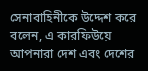সেনাবাহিনীকে উদ্দেশ করে বলেন, এ কারফিউয়ে আপনারা দেশ এবং দেশের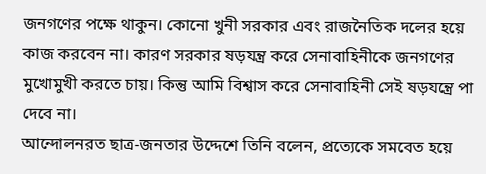জনগণের পক্ষে থাকুন। কোনো খুনী সরকার এবং রাজনৈতিক দলের হয়ে কাজ করবেন না। কারণ সরকার ষড়যন্ত্র করে সেনাবাহিনীকে জনগণের মুখোমুখী করতে চায়। কিন্তু আমি বিশ্বাস করে সেনাবাহিনী সেই ষড়যন্ত্রে পা দেবে না।
আন্দোলনরত ছাত্র-জনতার উদ্দেশে তিনি বলেন, প্রত্যেকে সমবেত হয়ে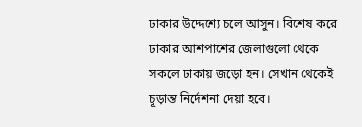ঢাকার উদ্দেশ্যে চলে আসুন। বিশেষ করে ঢাকার আশপাশের জেলাগুলো থেকে সকলে ঢাকায় জড়ো হন। সেখান থেকেই চূড়ান্ত নির্দেশনা দেয়া হবে।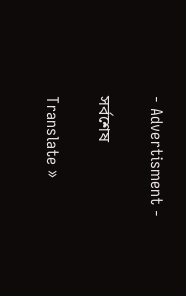- Advertisment -

সর্বশেষ

Translate »